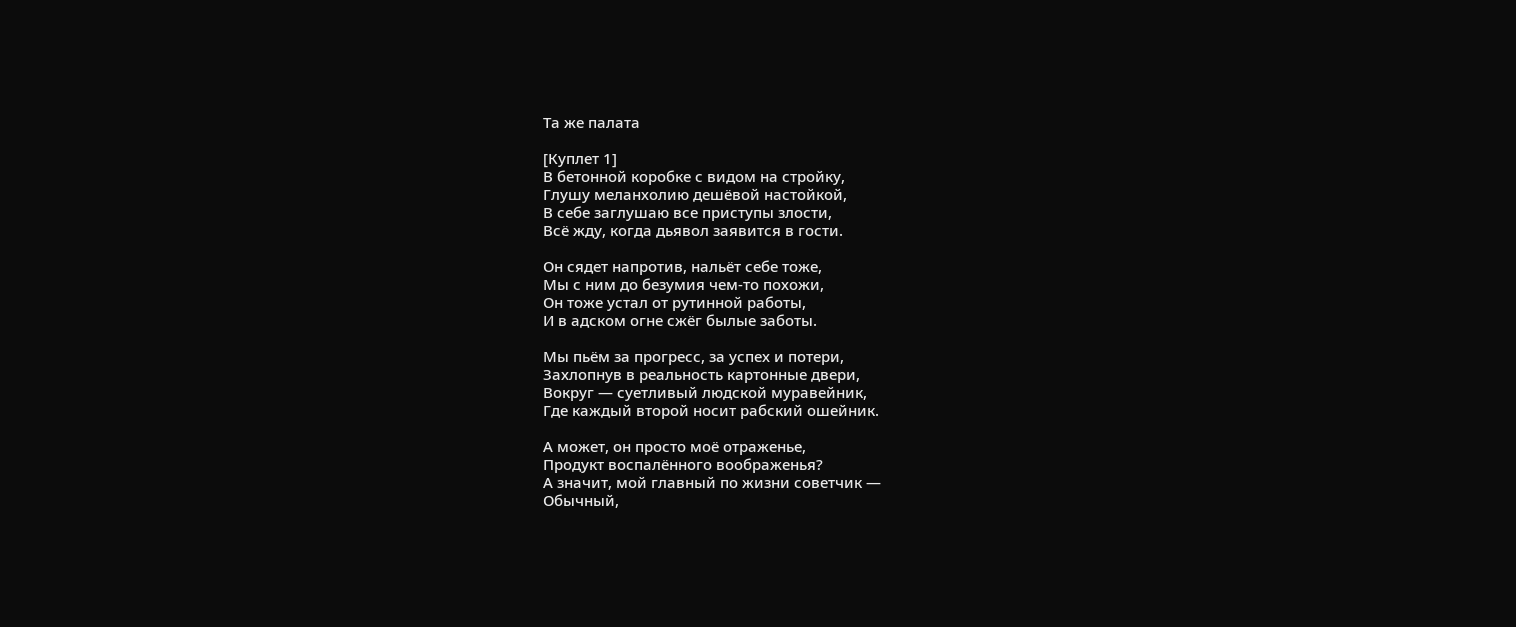Та же палата

[Куплет 1]
В бетонной коробке с видом на стройку,
Глушу меланхолию дешёвой настойкой,
В себе заглушаю все приступы злости,
Всё жду, когда дьявол заявится в гости.

Он сядет напротив, нальёт себе тоже,
Мы с ним до безумия чем-то похожи,
Он тоже устал от рутинной работы,
И в адском огне сжёг былые заботы.

Мы пьём за прогресс, за успех и потери,
Захлопнув в реальность картонные двери,
Вокруг — суетливый людской муравейник,
Где каждый второй носит рабский ошейник.

А может, он просто моё отраженье,
Продукт воспалённого воображенья?
А значит, мой главный по жизни советчик —
Обычный,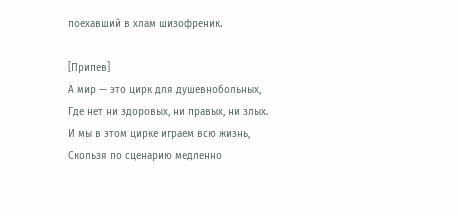поехавший в хлам шизофреник.

[Припев]
А мир — это цирк для душевнобольных,
Где нет ни здоровых, ни правых, ни злых.
И мы в этом цирке играем всю жизнь,
Скользя по сценарию медленно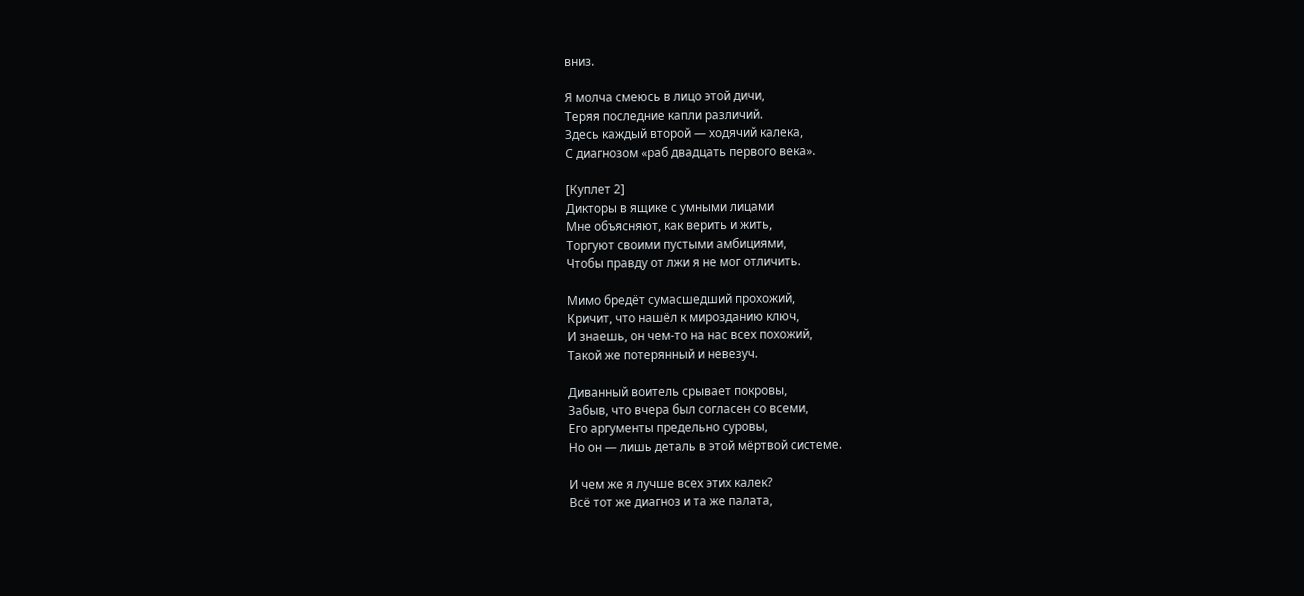вниз.

Я молча смеюсь в лицо этой дичи,
Теряя последние капли различий.
Здесь каждый второй — ходячий калека,
С диагнозом «раб двадцать первого века».

[Куплет 2]
Дикторы в ящике с умными лицами
Мне объясняют, как верить и жить,
Торгуют своими пустыми амбициями,
Чтобы правду от лжи я не мог отличить.

Мимо бредёт сумасшедший прохожий,
Кричит, что нашёл к мирозданию ключ,
И знаешь, он чем-то на нас всех похожий,
Такой же потерянный и невезуч.

Диванный воитель срывает покровы,
Забыв, что вчера был согласен со всеми,
Его аргументы предельно суровы,
Но он — лишь деталь в этой мёртвой системе.

И чем же я лучше всех этих калек?
Всё тот же диагноз и та же палата,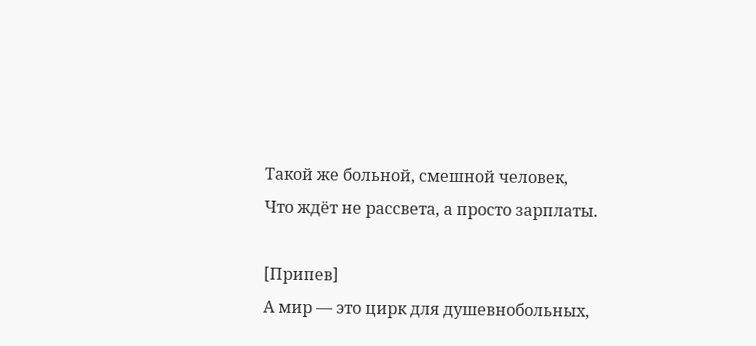Такой же больной, смешной человек,
Что ждёт не рассвета, а просто зарплаты.

[Припев]
А мир — это цирк для душевнобольных,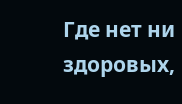Где нет ни здоровых,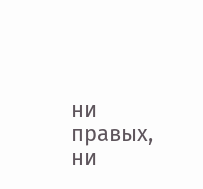ни правых, ни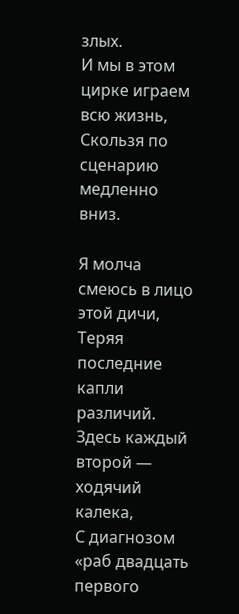злых.
И мы в этом цирке играем всю жизнь,
Скользя по сценарию медленно вниз.

Я молча смеюсь в лицо этой дичи,
Теряя последние капли различий.
Здесь каждый второй — ходячий калека,
С диагнозом «раб двадцать первого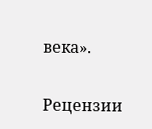века».


Рецензии